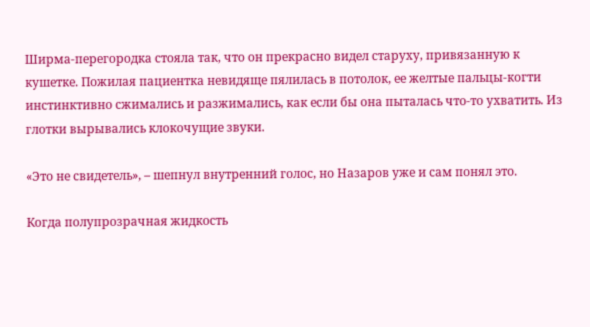Ширма-перегородка стояла так, что он прекрасно видел старуху, привязанную к кушетке. Пожилая пациентка невидяще пялилась в потолок, ее желтые пальцы-когти инстинктивно сжимались и разжимались, как если бы она пыталась что-то ухватить. Из глотки вырывались клокочущие звуки.

«Это не свидетель», – шепнул внутренний голос, но Назаров уже и сам понял это.

Когда полупрозрачная жидкость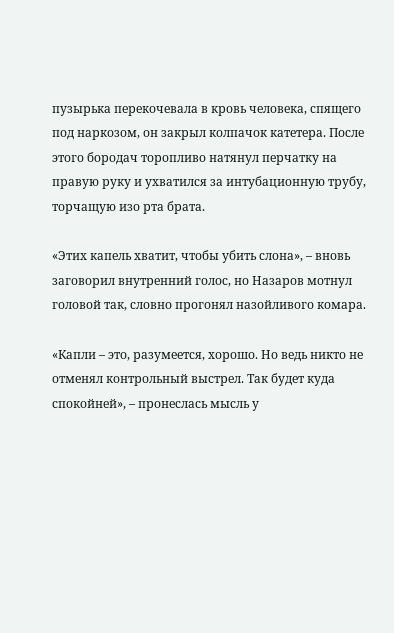пузырька перекочевала в кровь человека, спящего под наркозом, он закрыл колпачок катетера. После этого бородач торопливо натянул перчатку на правую руку и ухватился за интубационную трубу, торчащую изо рта брата.

«Этих капель хватит, чтобы убить слона», – вновь заговорил внутренний голос, но Назаров мотнул головой так, словно прогонял назойливого комара.

«Капли – это, разумеется, хорошо. Но ведь никто не отменял контрольный выстрел. Так будет куда спокойней», – пронеслась мысль у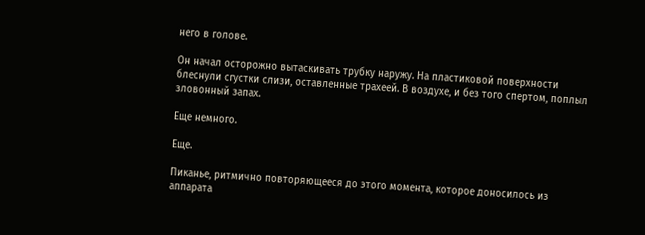него в голове.

Он начал осторожно вытаскивать трубку наружу. На пластиковой поверхности блеснули сгустки слизи, оставленные трахеей. В воздухе, и без того спертом, поплыл зловонный запах.

Еще немного.

Еще.

Пиканье, ритмично повторяющееся до этого момента, которое доносилось из аппарата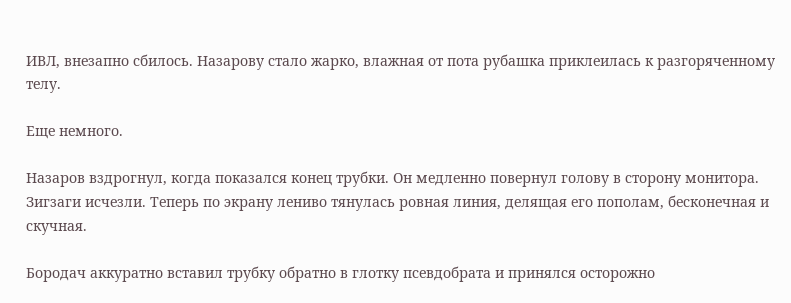ИВЛ, внезапно сбилось. Назарову стало жарко, влажная от пота рубашка приклеилась к разгоряченному телу.

Еще немного.

Назаров вздрогнул, когда показался конец трубки. Он медленно повернул голову в сторону монитора. Зигзаги исчезли. Теперь по экрану лениво тянулась ровная линия, делящая его пополам, бесконечная и скучная.

Бородач аккуратно вставил трубку обратно в глотку псевдобрата и принялся осторожно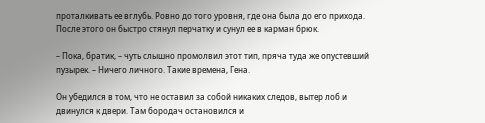проталкивать ее вглубь. Ровно до того уровня, где она была до его прихода. После этого он быстро стянул перчатку и сунул ее в карман брюк.

– Пока, братик, – чуть слышно промолвил этот тип, пряча туда же опустевший пузырек. – Ничего личного. Такие времена, Гена.

Он убедился в том, что не оставил за собой никаких следов, вытер лоб и двинулся к двери. Там бородач остановился и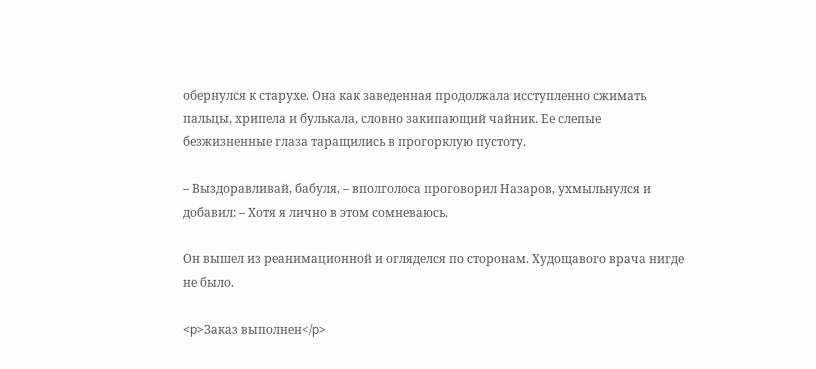обернулся к старухе. Она как заведенная продолжала исступленно сжимать пальцы, хрипела и булькала, словно закипающий чайник. Ее слепые безжизненные глаза таращились в прогорклую пустоту.

– Выздоравливай, бабуля, – вполголоса проговорил Назаров, ухмыльнулся и добавил: – Хотя я лично в этом сомневаюсь.

Он вышел из реанимационной и огляделся по сторонам. Худощавого врача нигде не было.

<p>Заказ выполнен</p>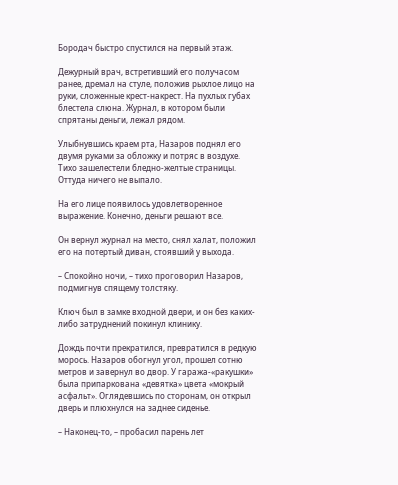Бородач быстро спустился на первый этаж.

Дежурный врач, встретивший его получасом ранее, дремал на стуле, положив рыхлое лицо на руки, сложенные крест-накрест. На пухлых губах блестела слюна. Журнал, в котором были спрятаны деньги, лежал рядом.

Улыбнувшись краем рта, Назаров поднял его двумя руками за обложку и потряс в воздухе. Тихо зашелестели бледно-желтые страницы. Оттуда ничего не выпало.

На его лице появилось удовлетворенное выражение. Конечно, деньги решают все.

Он вернул журнал на место, снял халат, положил его на потертый диван, стоявший у выхода.

– Спокойно ночи, – тихо проговорил Назаров, подмигнув спящему толстяку.

Ключ был в замке входной двери, и он без каких-либо затруднений покинул клинику.

Дождь почти прекратился, превратился в редкую морось. Назаров обогнул угол, прошел сотню метров и завернул во двор. У гаража-«ракушки» была припаркована «девятка» цвета «мокрый асфальт». Оглядевшись по сторонам, он открыл дверь и плюхнулся на заднее сиденье.

– Наконец-то, – пробасил парень лет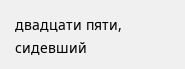двадцати пяти, сидевший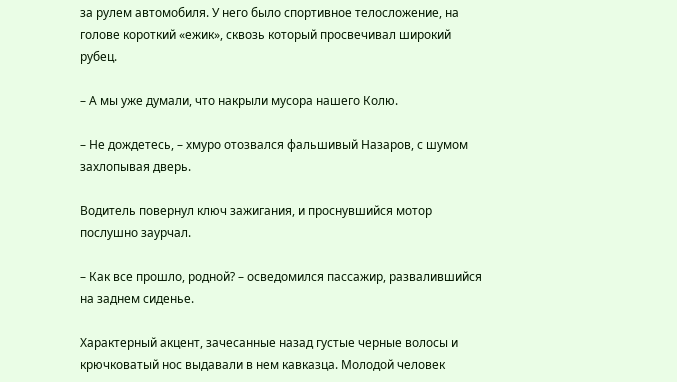за рулем автомобиля. У него было спортивное телосложение, на голове короткий «ежик», сквозь который просвечивал широкий рубец.

– А мы уже думали, что накрыли мусора нашего Колю.

– Не дождетесь, – хмуро отозвался фальшивый Назаров, с шумом захлопывая дверь.

Водитель повернул ключ зажигания, и проснувшийся мотор послушно заурчал.

– Как все прошло, родной? – осведомился пассажир, развалившийся на заднем сиденье.

Характерный акцент, зачесанные назад густые черные волосы и крючковатый нос выдавали в нем кавказца. Молодой человек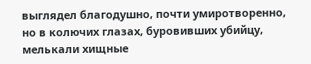выглядел благодушно, почти умиротворенно, но в колючих глазах, буровивших убийцу, мелькали хищные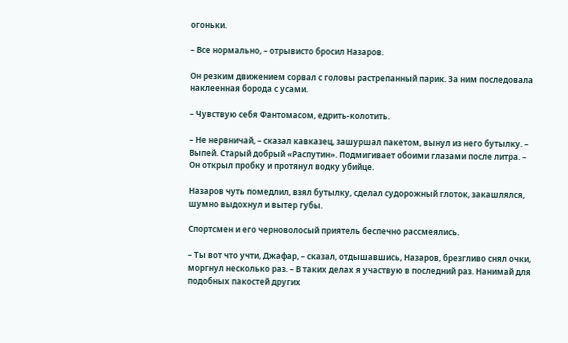огоньки.

– Все нормально, – отрывисто бросил Назаров.

Он резким движением сорвал с головы растрепанный парик. За ним последовала наклеенная борода с усами.

– Чувствую себя Фантомасом, едрить-колотить.

– Не нервничай, – сказал кавказец, зашуршал пакетом, вынул из него бутылку. – Выпей. Старый добрый «Распутин». Подмигивает обоими глазами после литра. – Он открыл пробку и протянул водку убийце.

Назаров чуть помедлил, взял бутылку, сделал судорожный глоток, закашлялся, шумно выдохнул и вытер губы.

Спортсмен и его черноволосый приятель беспечно рассмеялись.

– Ты вот что учти, Джафар, – сказал, отдышавшись, Назаров, брезгливо снял очки, моргнул несколько раз. – В таких делах я участвую в последний раз. Нанимай для подобных пакостей других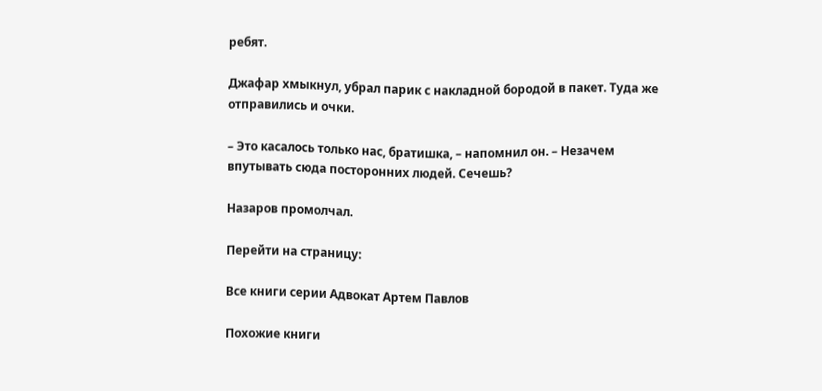ребят.

Джафар хмыкнул, убрал парик с накладной бородой в пакет. Туда же отправились и очки.

– Это касалось только нас, братишка, – напомнил он. – Незачем впутывать сюда посторонних людей. Сечешь?

Назаров промолчал.

Перейти на страницу:

Все книги серии Адвокат Артем Павлов

Похожие книги